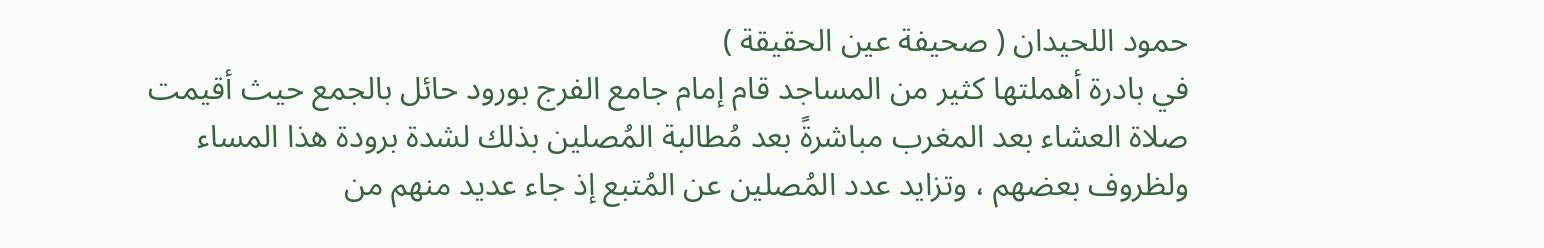حمود اللحيدان ( صحيفة عين الحقيقة )
في بادرة أهملتها كثير من المساجد قام إمام جامع الفرج بورود حائل بالجمع حيث أقيمت صلاة العشاء بعد المغرب مباشرةً بعد مُطالبة المُصلين بذلك لشدة برودة هذا المساء ولظروف بعضهم ، وتزايد عدد المُصلين عن المُتبع إذ جاء عديد منهم من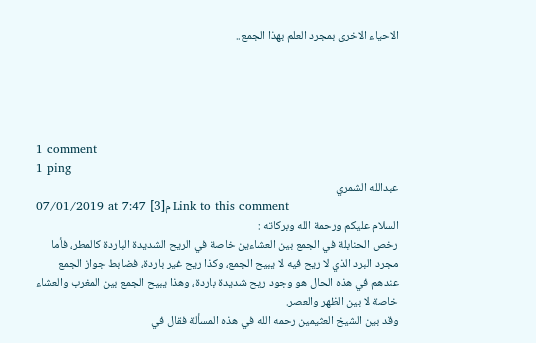الاحياء الاخرى بمجرد العلم بهذا الجمع..





1 comment
1 ping
عبدالله الشمري
07/01/2019 at 7:47 م[3] Link to this comment
السلام عليكم ورحمة الله وبركاته :
رخص الحنابلة في الجمع بين العشاءين خاصة في الريح الشديدة الباردة كالمطر، فأما مجرد البرد الذي لا ريح فيه لا يبيح الجمع، وكذا ريح غير باردة، فضابط جواز الجمع عندهم في هذه الحال هو وجود ريح شديدة باردة، وهذا يبيح الجمع بين المغرب والعشاء خاصة لا بين الظهر والعصر.
وقد بين الشيخ العثيمين رحمه الله في هذه المسألة فقال في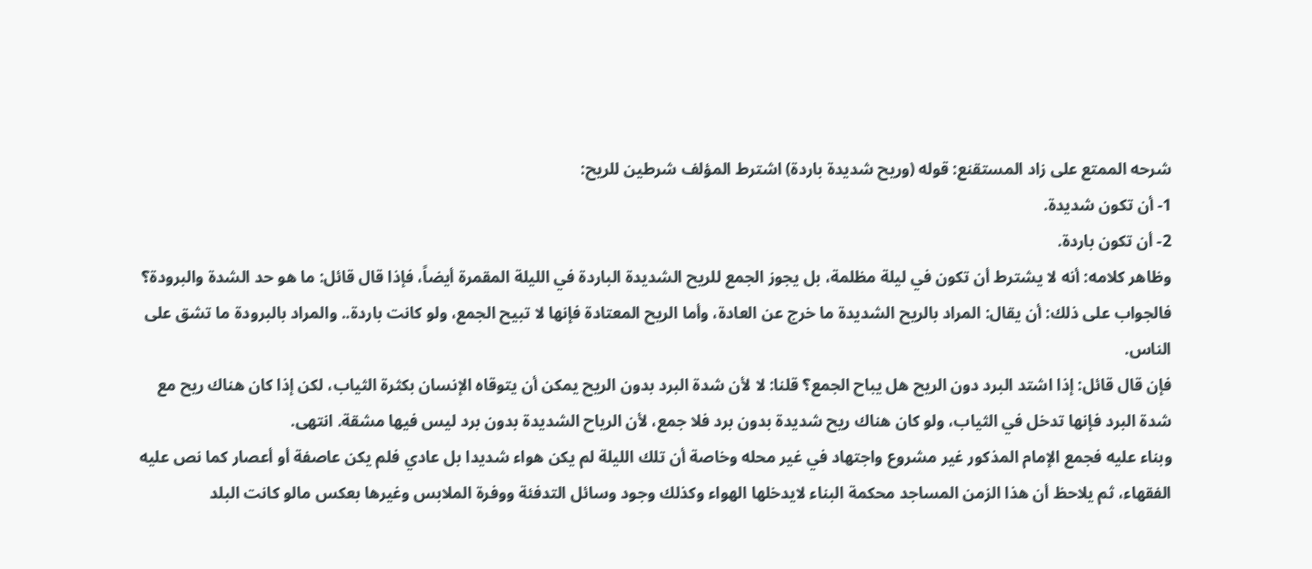شرحه الممتع على زاد المستقنع: قوله (وريح شديدة باردة) اشترط المؤلف شرطين للريح:
1- أن تكون شديدة.
2- أن تكون باردة.
وظاهر كلامه: أنه لا يشترط أن تكون في ليلة مظلمة، بل يجوز الجمع للريح الشديدة الباردة في الليلة المقمرة أيضاً، فإذا قال قائل: ما هو حد الشدة والبرودة؟ فالجواب على ذلك: أن يقال: المراد بالريح الشديدة ما خرج عن العادة، وأما الريح المعتادة فإنها لا تبيح الجمع، ولو كانت باردة.. والمراد بالبرودة ما تشق على الناس.
فإن قال قائل: إذا اشتد البرد دون الريح هل يباح الجمع؟ قلنا: لا لأن شدة البرد بدون الريح يمكن أن يتوقاه الإنسان بكثرة الثياب، لكن إذا كان هناك ريح مع شدة البرد فإنها تدخل في الثياب، ولو كان هناك ريح شديدة بدون برد فلا جمع، لأن الرياح الشديدة بدون برد ليس فيها مشقة. انتهى.
وبناء عليه فجمع الإمام المذكور غير مشروع واجتهاد في غير محله وخاصة أن تلك الليلة لم يكن هواء شديدا بل عادي فلم يكن عاصفة أو أعصار كما نص عليه الفقهاء، ثم يلاحظ أن هذا الزمن المساجد محكمة البناء لايدخلها الهواء وكذلك وجود وسائل التدفئة ووفرة الملابس وغيرها بعكس مالو كانت البلد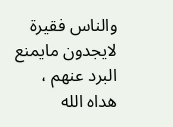والناس فقيرة لايجدون مايمنع البرد عنهم ، هداه الله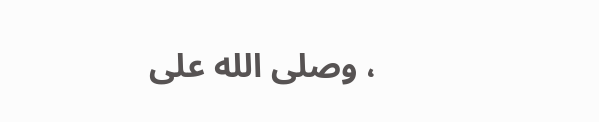، وصلى الله على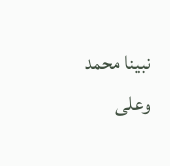نبينا محمد وعلى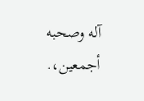آله وصحبه أجمعين،.